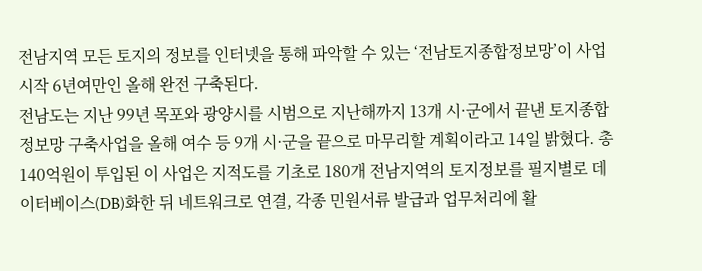전남지역 모든 토지의 정보를 인터넷을 통해 파악할 수 있는 ‘전남토지종합정보망’이 사업 시작 6년여만인 올해 완전 구축된다.
전남도는 지난 99년 목포와 광양시를 시범으로 지난해까지 13개 시·군에서 끝낸 토지종합정보망 구축사업을 올해 여수 등 9개 시·군을 끝으로 마무리할 계획이라고 14일 밝혔다. 총 140억원이 투입된 이 사업은 지적도를 기초로 180개 전남지역의 토지정보를 필지별로 데이터베이스(DB)화한 뒤 네트워크로 연결, 각종 민원서류 발급과 업무처리에 활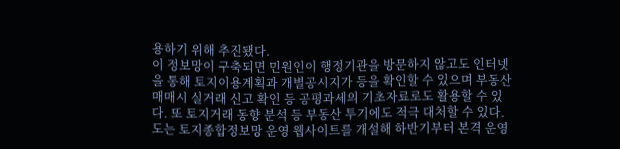용하기 위해 추진됐다.
이 정보망이 구축되면 민원인이 행정기관을 방문하지 않고도 인터넷을 통해 토지이용계획과 개별공시지가 등을 확인할 수 있으며 부동산 매매시 실거래 신고 확인 등 공평과세의 기초자료로도 활용할 수 있다. 또 토지거래 동향 분석 등 부동산 투기에도 적극 대처할 수 있다.
도는 토지종합정보망 운영 웹사이트를 개설해 하반기부터 본격 운영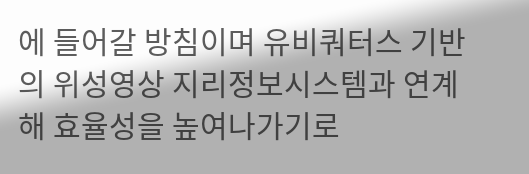에 들어갈 방침이며 유비쿼터스 기반의 위성영상 지리정보시스템과 연계해 효율성을 높여나가기로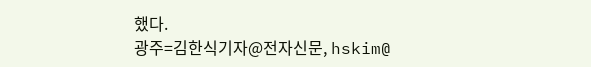했다.
광주=김한식기자@전자신문, hskim@